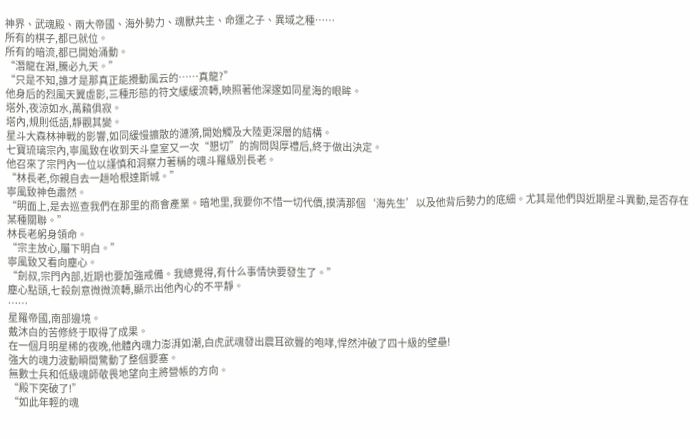神界、武魂殿、兩大帝國、海外勢力、魂獸共主、命運之子、異域之種……
所有的棋子,都已就位。
所有的暗流,都已開始涌動。
“潛龍在淵,騰必九天。”
“只是不知,誰才是那真正能攪動風云的……真龍?”
他身后的烈風天翼虛影,三種形態的符文緩緩流轉,映照著他深邃如同星海的眼眸。
塔外,夜涼如水,萬籟俱寂。
塔內,規則低語,靜觀其變。
星斗大森林神戰的影響,如同緩慢擴散的漣漪,開始觸及大陸更深層的結構。
七寶琉璃宗內,寧風致在收到天斗皇室又一次“懇切”的詢問與厚禮后,終于做出決定。
他召來了宗門內一位以謹慎和洞察力著稱的魂斗羅級別長老。
“林長老,你親自去一趟哈根達斯城。”
寧風致神色肅然。
“明面上,是去巡查我們在那里的商會產業。暗地里,我要你不惜一切代價,摸清那個‘海先生’以及他背后勢力的底細。尤其是他們與近期星斗異動,是否存在某種關聯。”
林長老躬身領命。
“宗主放心,屬下明白。”
寧風致又看向塵心。
“劍叔,宗門內部,近期也要加強戒備。我總覺得,有什么事情快要發生了。”
塵心點頭,七殺劍意微微流轉,顯示出他內心的不平靜。
……
星羅帝國,南部邊境。
戴沐白的苦修終于取得了成果。
在一個月明星稀的夜晚,他體內魂力澎湃如潮,白虎武魂發出震耳欲聾的咆哮,悍然沖破了四十級的壁壘!
強大的魂力波動瞬間驚動了整個要塞。
無數士兵和低級魂師敬畏地望向主將營帳的方向。
“殿下突破了!”
“如此年輕的魂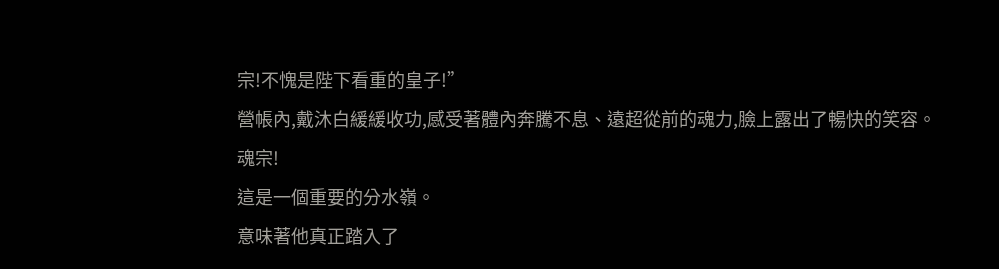宗!不愧是陛下看重的皇子!”
營帳內,戴沐白緩緩收功,感受著體內奔騰不息、遠超從前的魂力,臉上露出了暢快的笑容。
魂宗!
這是一個重要的分水嶺。
意味著他真正踏入了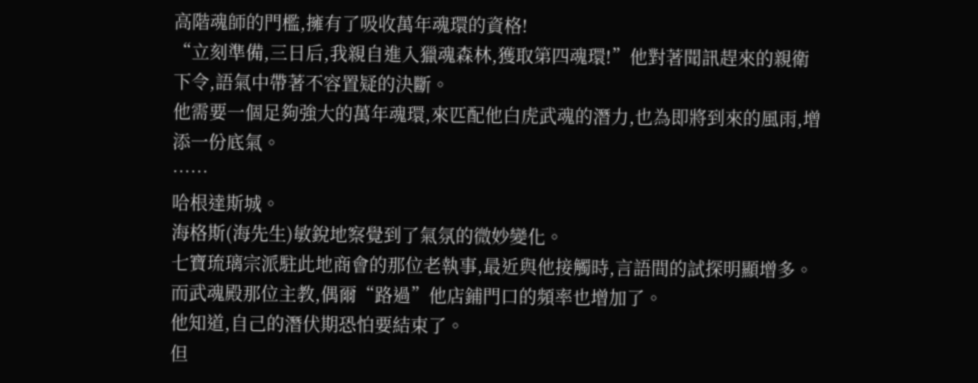高階魂師的門檻,擁有了吸收萬年魂環的資格!
“立刻準備,三日后,我親自進入獵魂森林,獲取第四魂環!”他對著聞訊趕來的親衛下令,語氣中帶著不容置疑的決斷。
他需要一個足夠強大的萬年魂環,來匹配他白虎武魂的潛力,也為即將到來的風雨,增添一份底氣。
……
哈根達斯城。
海格斯(海先生)敏銳地察覺到了氣氛的微妙變化。
七寶琉璃宗派駐此地商會的那位老執事,最近與他接觸時,言語間的試探明顯增多。
而武魂殿那位主教,偶爾“路過”他店鋪門口的頻率也增加了。
他知道,自己的潛伏期恐怕要結束了。
但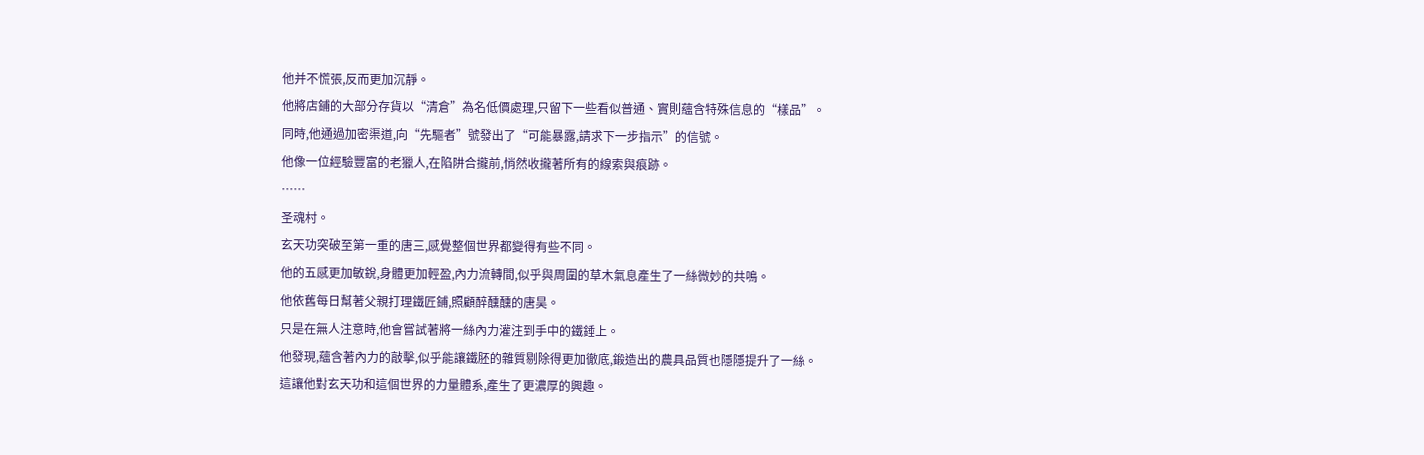他并不慌張,反而更加沉靜。
他將店鋪的大部分存貨以“清倉”為名低價處理,只留下一些看似普通、實則蘊含特殊信息的“樣品”。
同時,他通過加密渠道,向“先驅者”號發出了“可能暴露,請求下一步指示”的信號。
他像一位經驗豐富的老獵人,在陷阱合攏前,悄然收攏著所有的線索與痕跡。
……
圣魂村。
玄天功突破至第一重的唐三,感覺整個世界都變得有些不同。
他的五感更加敏銳,身體更加輕盈,內力流轉間,似乎與周圍的草木氣息產生了一絲微妙的共鳴。
他依舊每日幫著父親打理鐵匠鋪,照顧醉醺醺的唐昊。
只是在無人注意時,他會嘗試著將一絲內力灌注到手中的鐵錘上。
他發現,蘊含著內力的敲擊,似乎能讓鐵胚的雜質剔除得更加徹底,鍛造出的農具品質也隱隱提升了一絲。
這讓他對玄天功和這個世界的力量體系,產生了更濃厚的興趣。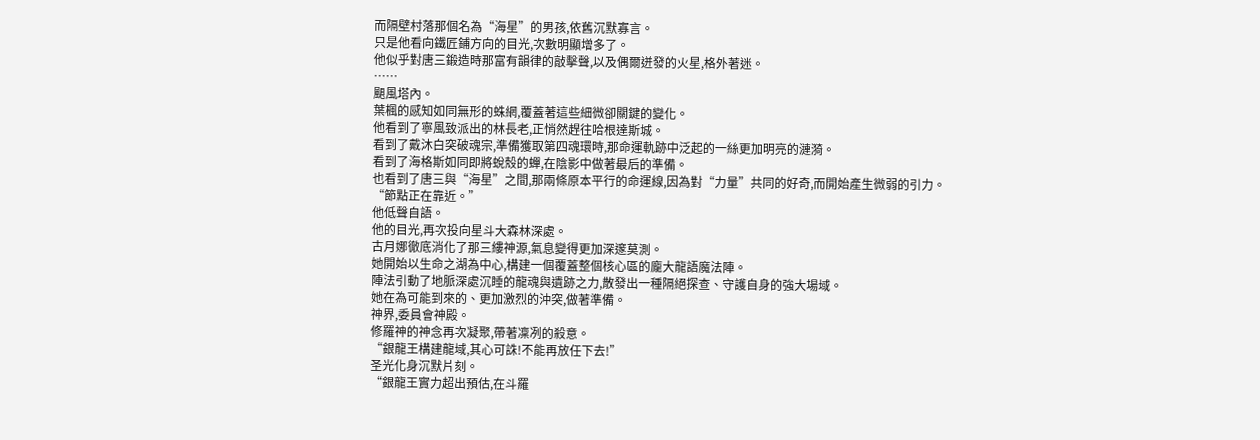而隔壁村落那個名為“海星”的男孩,依舊沉默寡言。
只是他看向鐵匠鋪方向的目光,次數明顯增多了。
他似乎對唐三鍛造時那富有韻律的敲擊聲,以及偶爾迸發的火星,格外著迷。
……
颶風塔內。
葉楓的感知如同無形的蛛網,覆蓋著這些細微卻關鍵的變化。
他看到了寧風致派出的林長老,正悄然趕往哈根達斯城。
看到了戴沐白突破魂宗,準備獲取第四魂環時,那命運軌跡中泛起的一絲更加明亮的漣漪。
看到了海格斯如同即將蛻殼的蟬,在陰影中做著最后的準備。
也看到了唐三與“海星”之間,那兩條原本平行的命運線,因為對“力量”共同的好奇,而開始產生微弱的引力。
“節點正在靠近。”
他低聲自語。
他的目光,再次投向星斗大森林深處。
古月娜徹底消化了那三縷神源,氣息變得更加深邃莫測。
她開始以生命之湖為中心,構建一個覆蓋整個核心區的龐大龍語魔法陣。
陣法引動了地脈深處沉睡的龍魂與遺跡之力,散發出一種隔絕探查、守護自身的強大場域。
她在為可能到來的、更加激烈的沖突,做著準備。
神界,委員會神殿。
修羅神的神念再次凝聚,帶著凜冽的殺意。
“銀龍王構建龍域,其心可誅!不能再放任下去!”
圣光化身沉默片刻。
“銀龍王實力超出預估,在斗羅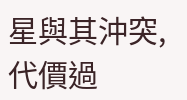星與其沖突,代價過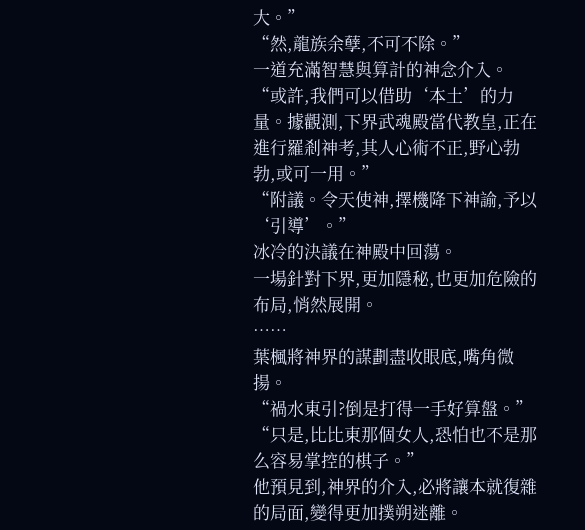大。”
“然,龍族余孽,不可不除。”
一道充滿智慧與算計的神念介入。
“或許,我們可以借助‘本土’的力量。據觀測,下界武魂殿當代教皇,正在進行羅剎神考,其人心術不正,野心勃勃,或可一用。”
“附議。令天使神,擇機降下神諭,予以‘引導’。”
冰冷的決議在神殿中回蕩。
一場針對下界,更加隱秘,也更加危險的布局,悄然展開。
……
葉楓將神界的謀劃盡收眼底,嘴角微揚。
“禍水東引?倒是打得一手好算盤。”
“只是,比比東那個女人,恐怕也不是那么容易掌控的棋子。”
他預見到,神界的介入,必將讓本就復雜的局面,變得更加撲朔迷離。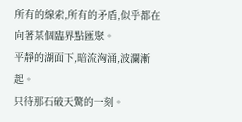所有的線索,所有的矛盾,似乎都在向著某個臨界點匯聚。
平靜的湖面下,暗流洶涌,波瀾漸起。
只待那石破天驚的一刻。